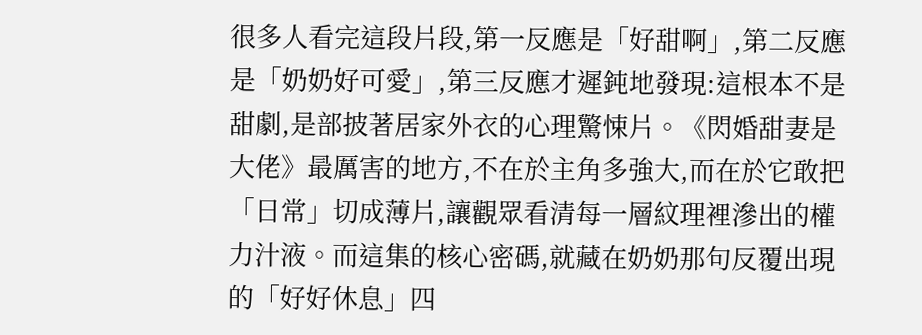很多人看完這段片段,第一反應是「好甜啊」,第二反應是「奶奶好可愛」,第三反應才遲鈍地發現:這根本不是甜劇,是部披著居家外衣的心理驚悚片。《閃婚甜妻是大佬》最厲害的地方,不在於主角多強大,而在於它敢把「日常」切成薄片,讓觀眾看清每一層紋理裡滲出的權力汁液。而這集的核心密碼,就藏在奶奶那句反覆出現的「好好休息」四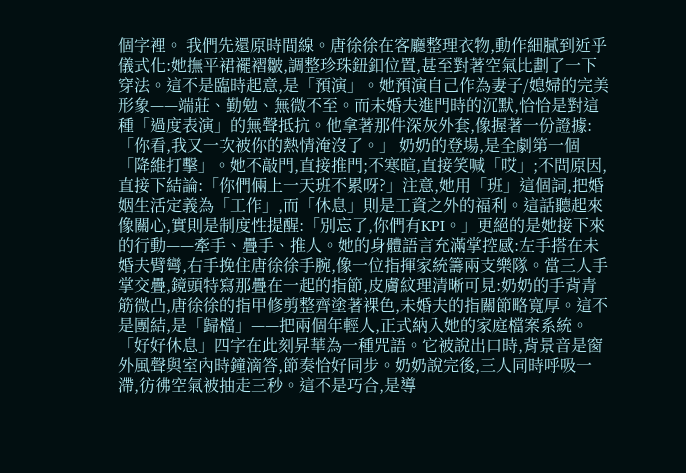個字裡。 我們先還原時間線。唐徐徐在客廳整理衣物,動作細膩到近乎儀式化:她撫平裙襬褶皺,調整珍珠鈕釦位置,甚至對著空氣比劃了一下穿法。這不是臨時起意,是「預演」。她預演自己作為妻子/媳婦的完美形象——端莊、勤勉、無微不至。而未婚夫進門時的沉默,恰恰是對這種「過度表演」的無聲抵抗。他拿著那件深灰外套,像握著一份證據:「你看,我又一次被你的熱情淹沒了。」 奶奶的登場,是全劇第一個「降維打擊」。她不敲門,直接推門;不寒暄,直接笑喊「哎」;不問原因,直接下結論:「你們倆上一天班不累呀?」注意,她用「班」這個詞,把婚姻生活定義為「工作」,而「休息」則是工資之外的福利。這話聽起來像關心,實則是制度性提醒:「別忘了,你們有KPI。」更絕的是她接下來的行動——牽手、疊手、推人。她的身體語言充滿掌控感:左手搭在未婚夫臂彎,右手挽住唐徐徐手腕,像一位指揮家統籌兩支樂隊。當三人手掌交疊,鏡頭特寫那疊在一起的指節,皮膚紋理清晰可見:奶奶的手背青筋微凸,唐徐徐的指甲修剪整齊塗著裸色,未婚夫的指關節略寬厚。這不是團結,是「歸檔」——把兩個年輕人,正式納入她的家庭檔案系統。 「好好休息」四字在此刻昇華為一種咒語。它被說出口時,背景音是窗外風聲與室內時鐘滴答,節奏恰好同步。奶奶說完後,三人同時呼吸一滯,彷彿空氣被抽走三秒。這不是巧合,是導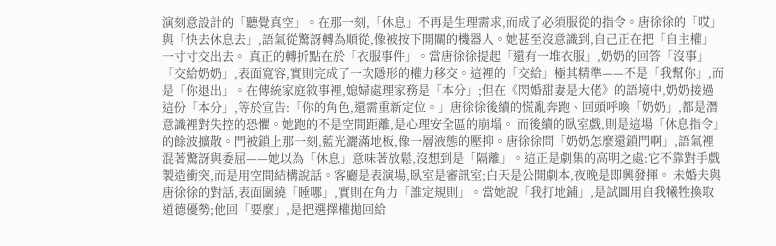演刻意設計的「聽覺真空」。在那一刻,「休息」不再是生理需求,而成了必須服從的指令。唐徐徐的「哎」與「快去休息去」,語氣從驚訝轉為順從,像被按下開關的機器人。她甚至沒意識到,自己正在把「自主權」一寸寸交出去。 真正的轉折點在於「衣服事件」。當唐徐徐提起「還有一堆衣服」,奶奶的回答「沒事」「交給奶奶」,表面寬容,實則完成了一次隱形的權力移交。這裡的「交給」極其精準——不是「我幫你」,而是「你退出」。在傳統家庭敘事裡,媳婦處理家務是「本分」;但在《閃婚甜妻是大佬》的語境中,奶奶接過這份「本分」,等於宣告:「你的角色,還需重新定位。」唐徐徐後續的慌亂奔跑、回頭呼喚「奶奶」,都是潛意識裡對失控的恐懼。她跑的不是空間距離,是心理安全區的崩塌。 而後續的臥室戲,則是這場「休息指令」的餘波擴散。門被鎖上那一刻,藍光灑滿地板,像一層液態的壓抑。唐徐徐問「奶奶怎麼還鎖門啊」,語氣裡混著驚訝與委屈——她以為「休息」意味著放鬆,沒想到是「隔離」。這正是劇集的高明之處:它不靠對手戲製造衝突,而是用空間結構說話。客廳是表演場,臥室是審訊室;白天是公開劇本,夜晚是即興發揮。 未婚夫與唐徐徐的對話,表面圍繞「睡哪」,實則在角力「誰定規則」。當她說「我打地鋪」,是試圖用自我犧牲換取道德優勢;他回「要麼」,是把選擇權拋回給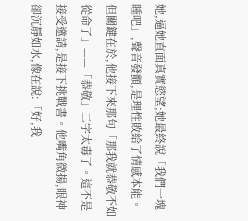她,逼她直面真實慾望;她最終說「我們一塊睡吧」,聲音發顫,是理性敗給了情感本能。但關鍵在於,他接下來那句「那我就恭敬不如從命了」——「恭敬」二字太毒了。這不是接受邀請,是接下挑戰書。他嘴角微揚,眼神卻沉靜如水,像在說:「好,我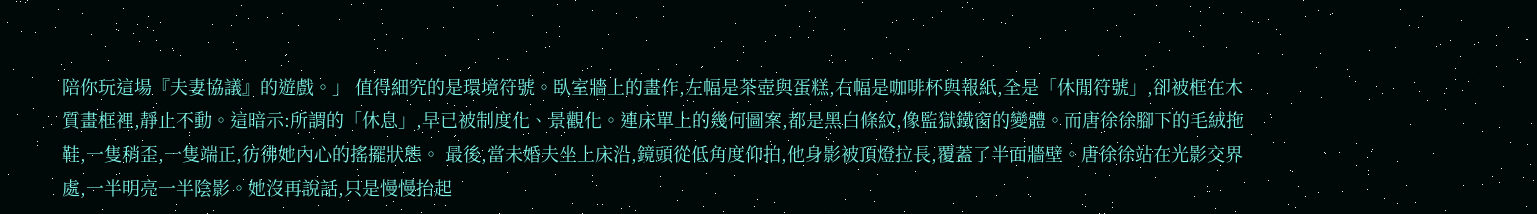陪你玩這場『夫妻協議』的遊戲。」 值得細究的是環境符號。臥室牆上的畫作,左幅是茶壺與蛋糕,右幅是咖啡杯與報紙,全是「休閒符號」,卻被框在木質畫框裡,靜止不動。這暗示:所謂的「休息」,早已被制度化、景觀化。連床單上的幾何圖案,都是黑白條紋,像監獄鐵窗的變體。而唐徐徐腳下的毛絨拖鞋,一隻稍歪,一隻端正,彷彿她內心的搖擺狀態。 最後,當未婚夫坐上床沿,鏡頭從低角度仰拍,他身影被頂燈拉長,覆蓋了半面牆壁。唐徐徐站在光影交界處,一半明亮一半陰影。她沒再說話,只是慢慢抬起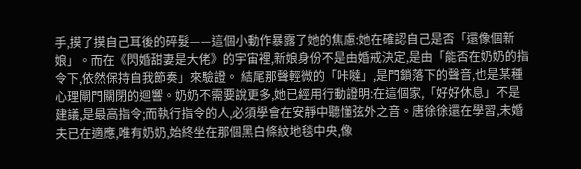手,摸了摸自己耳後的碎髮——這個小動作暴露了她的焦慮:她在確認自己是否「還像個新娘」。而在《閃婚甜妻是大佬》的宇宙裡,新娘身份不是由婚戒決定,是由「能否在奶奶的指令下,依然保持自我節奏」來驗證。 結尾那聲輕微的「咔噠」,是門鎖落下的聲音,也是某種心理閘門關閉的迴響。奶奶不需要說更多,她已經用行動證明:在這個家,「好好休息」不是建議,是最高指令;而執行指令的人,必須學會在安靜中聽懂弦外之音。唐徐徐還在學習,未婚夫已在適應,唯有奶奶,始終坐在那個黑白條紋地毯中央,像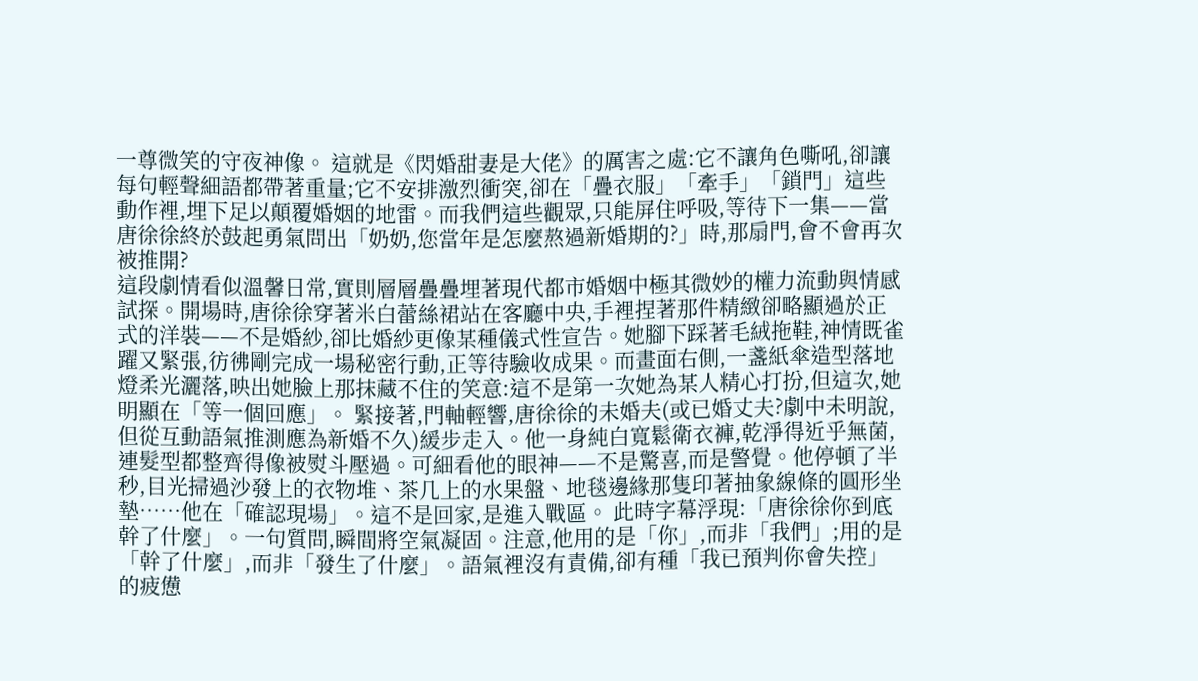一尊微笑的守夜神像。 這就是《閃婚甜妻是大佬》的厲害之處:它不讓角色嘶吼,卻讓每句輕聲細語都帶著重量;它不安排激烈衝突,卻在「疊衣服」「牽手」「鎖門」這些動作裡,埋下足以顛覆婚姻的地雷。而我們這些觀眾,只能屏住呼吸,等待下一集——當唐徐徐終於鼓起勇氣問出「奶奶,您當年是怎麼熬過新婚期的?」時,那扇門,會不會再次被推開?
這段劇情看似溫馨日常,實則層層疊疊埋著現代都市婚姻中極其微妙的權力流動與情感試探。開場時,唐徐徐穿著米白蕾絲裙站在客廳中央,手裡捏著那件精緻卻略顯過於正式的洋裝——不是婚紗,卻比婚紗更像某種儀式性宣告。她腳下踩著毛絨拖鞋,神情既雀躍又緊張,彷彿剛完成一場秘密行動,正等待驗收成果。而畫面右側,一盞紙傘造型落地燈柔光灑落,映出她臉上那抹藏不住的笑意:這不是第一次她為某人精心打扮,但這次,她明顯在「等一個回應」。 緊接著,門軸輕響,唐徐徐的未婚夫(或已婚丈夫?劇中未明說,但從互動語氣推測應為新婚不久)緩步走入。他一身純白寬鬆衛衣褲,乾淨得近乎無菌,連髮型都整齊得像被熨斗壓過。可細看他的眼神——不是驚喜,而是警覺。他停頓了半秒,目光掃過沙發上的衣物堆、茶几上的水果盤、地毯邊緣那隻印著抽象線條的圓形坐墊……他在「確認現場」。這不是回家,是進入戰區。 此時字幕浮現:「唐徐徐你到底幹了什麼」。一句質問,瞬間將空氣凝固。注意,他用的是「你」,而非「我們」;用的是「幹了什麼」,而非「發生了什麼」。語氣裡沒有責備,卻有種「我已預判你會失控」的疲憊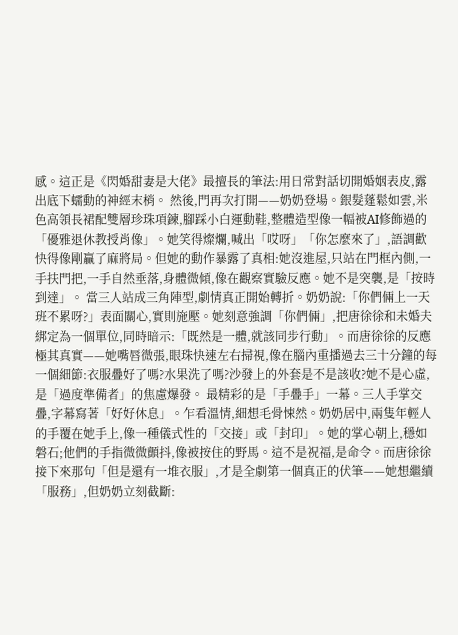感。這正是《閃婚甜妻是大佬》最擅長的筆法:用日常對話切開婚姻表皮,露出底下蠕動的神經末梢。 然後,門再次打開——奶奶登場。銀髮蓬鬆如雲,米色高領長裙配雙層珍珠項鍊,腳踩小白運動鞋,整體造型像一幅被AI修飾過的「優雅退休教授肖像」。她笑得燦爛,喊出「哎呀」「你怎麼來了」,語調歡快得像剛贏了麻將局。但她的動作暴露了真相:她沒進屋,只站在門框內側,一手扶門把,一手自然垂落,身體微傾,像在觀察實驗反應。她不是突襲,是「按時到達」。 當三人站成三角陣型,劇情真正開始轉折。奶奶說:「你們倆上一天班不累呀?」表面關心,實則施壓。她刻意強調「你們倆」,把唐徐徐和未婚夫綁定為一個單位,同時暗示:「既然是一體,就該同步行動」。而唐徐徐的反應極其真實——她嘴唇微張,眼珠快速左右掃視,像在腦內重播過去三十分鐘的每一個細節:衣服疊好了嗎?水果洗了嗎?沙發上的外套是不是該收?她不是心虛,是「過度準備者」的焦慮爆發。 最精彩的是「手疊手」一幕。三人手掌交疊,字幕寫著「好好休息」。乍看溫情,細想毛骨悚然。奶奶居中,兩隻年輕人的手覆在她手上,像一種儀式性的「交接」或「封印」。她的掌心朝上,穩如磐石;他們的手指微微顫抖,像被按住的野馬。這不是祝福,是命令。而唐徐徐接下來那句「但是還有一堆衣服」,才是全劇第一個真正的伏筆——她想繼續「服務」,但奶奶立刻截斷: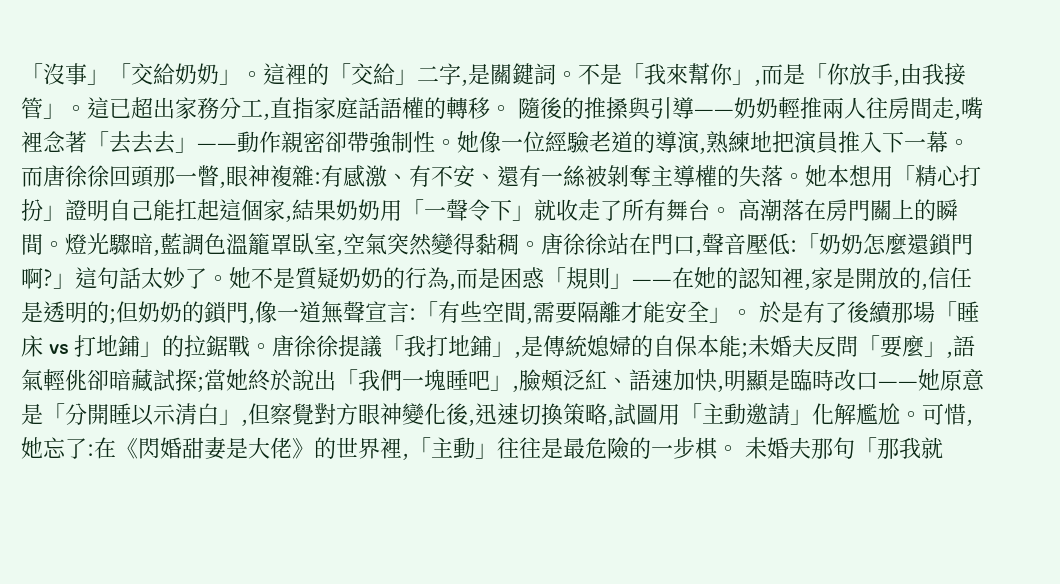「沒事」「交給奶奶」。這裡的「交給」二字,是關鍵詞。不是「我來幫你」,而是「你放手,由我接管」。這已超出家務分工,直指家庭話語權的轉移。 隨後的推搡與引導——奶奶輕推兩人往房間走,嘴裡念著「去去去」——動作親密卻帶強制性。她像一位經驗老道的導演,熟練地把演員推入下一幕。而唐徐徐回頭那一瞥,眼神複雜:有感激、有不安、還有一絲被剝奪主導權的失落。她本想用「精心打扮」證明自己能扛起這個家,結果奶奶用「一聲令下」就收走了所有舞台。 高潮落在房門關上的瞬間。燈光驟暗,藍調色溫籠罩臥室,空氣突然變得黏稠。唐徐徐站在門口,聲音壓低:「奶奶怎麼還鎖門啊?」這句話太妙了。她不是質疑奶奶的行為,而是困惑「規則」——在她的認知裡,家是開放的,信任是透明的;但奶奶的鎖門,像一道無聲宣言:「有些空間,需要隔離才能安全」。 於是有了後續那場「睡床 vs 打地鋪」的拉鋸戰。唐徐徐提議「我打地鋪」,是傳統媳婦的自保本能;未婚夫反問「要麼」,語氣輕佻卻暗藏試探;當她終於說出「我們一塊睡吧」,臉頰泛紅、語速加快,明顯是臨時改口——她原意是「分開睡以示清白」,但察覺對方眼神變化後,迅速切換策略,試圖用「主動邀請」化解尷尬。可惜,她忘了:在《閃婚甜妻是大佬》的世界裡,「主動」往往是最危險的一步棋。 未婚夫那句「那我就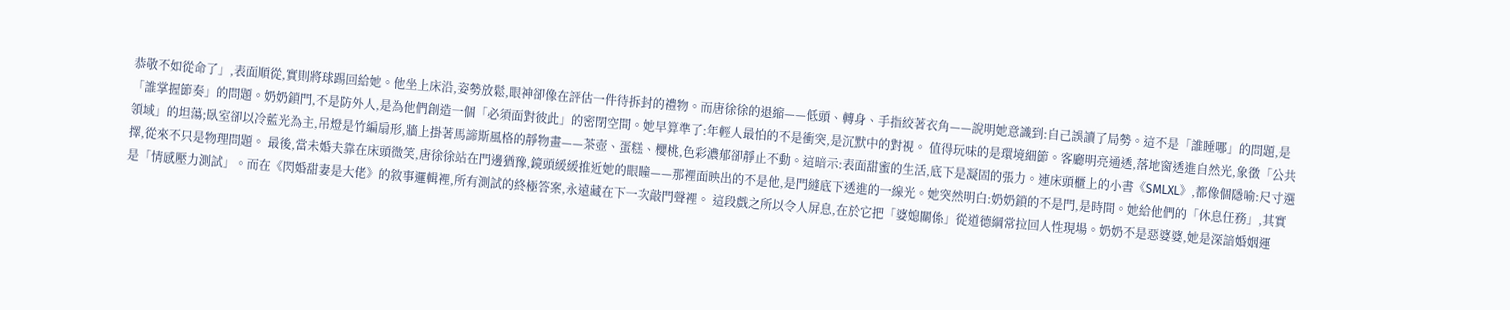恭敬不如從命了」,表面順從,實則將球踢回給她。他坐上床沿,姿勢放鬆,眼神卻像在評估一件待拆封的禮物。而唐徐徐的退縮——低頭、轉身、手指絞著衣角——說明她意識到:自己誤讀了局勢。這不是「誰睡哪」的問題,是「誰掌握節奏」的問題。奶奶鎖門,不是防外人,是為他們創造一個「必須面對彼此」的密閉空間。她早算準了:年輕人最怕的不是衝突,是沉默中的對視。 值得玩味的是環境細節。客廳明亮通透,落地窗透進自然光,象徵「公共領域」的坦蕩;臥室卻以冷藍光為主,吊燈是竹編扇形,牆上掛著馬諦斯風格的靜物畫——茶壺、蛋糕、櫻桃,色彩濃郁卻靜止不動。這暗示:表面甜蜜的生活,底下是凝固的張力。連床頭櫃上的小書《SMLXL》,都像個隱喻:尺寸選擇,從來不只是物理問題。 最後,當未婚夫靠在床頭微笑,唐徐徐站在門邊猶豫,鏡頭緩緩推近她的眼瞳——那裡面映出的不是他,是門縫底下透進的一線光。她突然明白:奶奶鎖的不是門,是時間。她給他們的「休息任務」,其實是「情感壓力測試」。而在《閃婚甜妻是大佬》的敘事邏輯裡,所有測試的終極答案,永遠藏在下一次敲門聲裡。 這段戲之所以令人屏息,在於它把「婆媳關係」從道德綱常拉回人性現場。奶奶不是惡婆婆,她是深諳婚姻運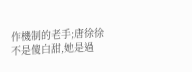作機制的老手;唐徐徐不是傻白甜,她是過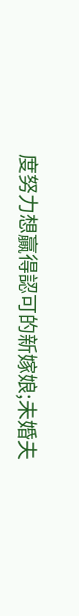度努力想贏得認可的新嫁娘;未婚夫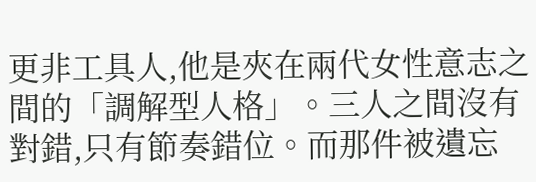更非工具人,他是夾在兩代女性意志之間的「調解型人格」。三人之間沒有對錯,只有節奏錯位。而那件被遺忘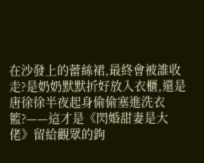在沙發上的蕾絲裙,最終會被誰收走?是奶奶默默折好放入衣櫃,還是唐徐徐半夜起身偷偷塞進洗衣籃?——這才是《閃婚甜妻是大佬》留給觀眾的鉤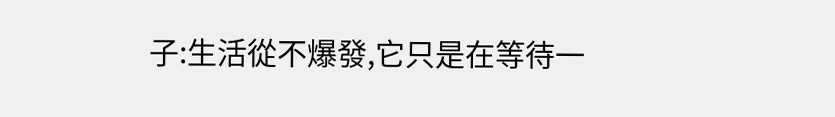子:生活從不爆發,它只是在等待一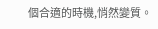個合適的時機,悄然變質。